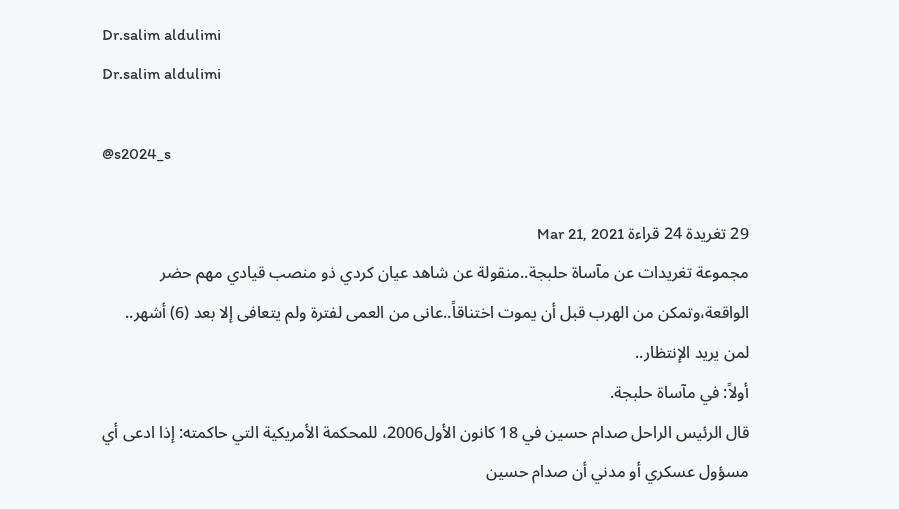Dr.salim aldulimi
Dr.salim aldulimi

@s2024_s

29 تغريدة 24 قراءة Mar 21, 2021
مجموعة تغريدات عن مآساة حلبجة..منقولة عن شاهد عيان كردي ذو منصب قيادي مهم حضر الواقعة،وتمكن من الهرب قبل أن يموت اختناقاً..عانى من العمى لفترة ولم يتعافى إلا بعد (6) أشهر..
لمن يريد الإنتظار..
أولاً: في مآساة حلبجة.
قال الرئيس الراحل صدام حسين في 18 كانون الأول2006، للمحكمة الأمريكية التي حاكمته: إذا ادعى أي مسؤول عسكري أو مدني أن صدام حسين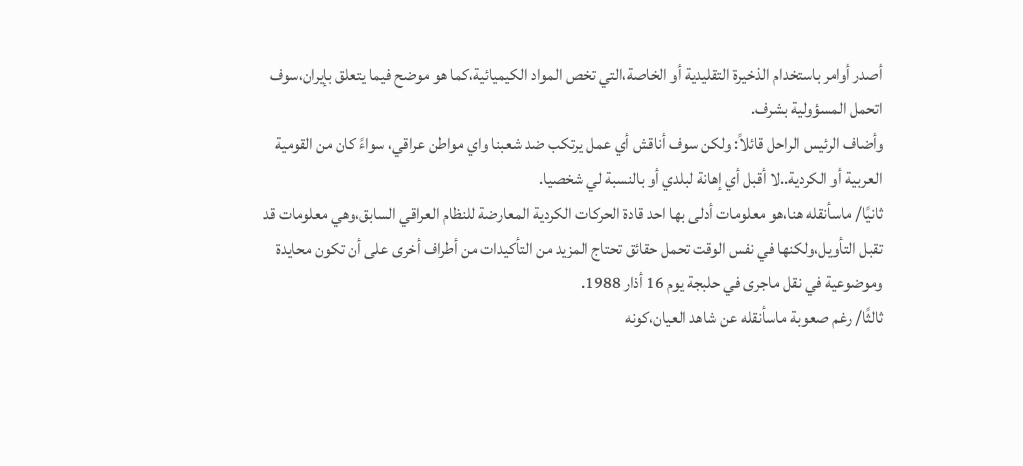أصدر أوامر باستخدام الذخيرة التقليدية أو الخاصة،التي تخص المواد الكيميائية،كما هو موضح فيما يتعلق بإيران،سوف اتحمل المسؤولية بشرف.
وأضاف الرئيس الراحل قائلاً: ولكن سوف أناقش أي عمل يرتكب ضد شعبنا واي مواطن عراقي، سواءً كان من القومية العربية أو الكردية..لا أقبل أي إهانة لبلدي أو بالنسبة لي شخصيا.
ثانيًا/ ماسأنقله هنا،هو معلومات أدلى بها احد قادة الحركات الكردية المعارضة للنظام العراقي السابق،وهي معلومات قد تقبل التأويل،ولكنها في نفس الوقت تحمل حقائق تحتاج المزيد من التأكيدات من أطراف أخرى على أن تكون محايدة وموضوعية في نقل ماجرى في حلبجة يوم 16 أذار 1988.
ثالثًا/ رغم صعوبة ماسأنقله عن شاهد العيان،كونه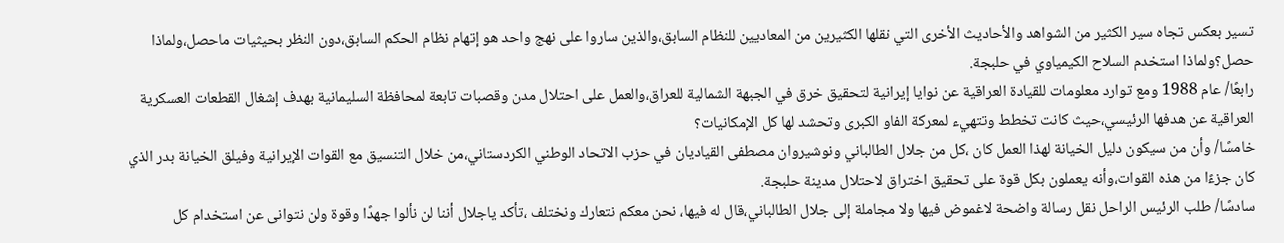تسير بعكس تجاه سير الكثير من الشواهد والأحاديث الأخرى التي نقلها الكثيرين من المعاديين للنظام السابق،والذين ساروا على نهج واحد هو إتهام نظام الحكم السابق،دون النظر بحيثيات ماحصل،ولماذا حصل؟ولماذا استخدم السلاح الكيمياوي في حلبجة.
رابعًا/ عام 1988 ومع توارد معلومات للقيادة العراقية عن نوايا إيرانية لتحقيق خرق في الجبهة الشمالية للعراق،والعمل على احتلال مدن وقصبات تابعة لمحافظة السليمانية بهدف إشغال القطعات العسكرية العراقية عن هدفها الرئيسي،حيث كانت تخطط وتتهيء لمعركة الفاو الكبرى وتحشد لها كل الإمكانيات؟
خامسًا/ وأن من سيكون دليل الخيانة لهذا العمل كان ،كل من جلال الطالباني ونوشيروان مصطفى القياديان في حزب الاتحاد الوطني الكردستاني،من خلال التنسيق مع القوات الإيرانية وفيلق الخيانة بدر الذي كان جزءًا من هذه القوات،وأنه يعملون بكل قوة على تحقيق اختراق لاحتلال مدينة حلبجة.
سادسًا/ طلب الرئيس الراحل نقل رسالة واضحة لاغموض فيها ولا مجاملة إلى جلال الطالباني،قال له فيها، نحن معكم نتعارك ونختلف ،تأكد ياجلال أننا لن نألوا جهدًا وقوة ولن نتوانى عن استخدام كل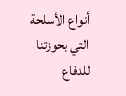أنواع الأسلحة التي بحوزتنا للدفاع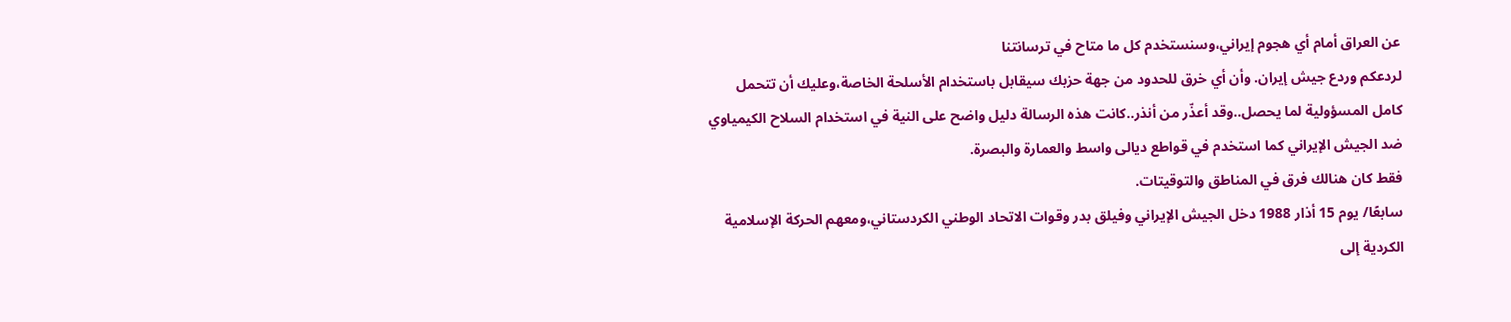عن العراق أمام أي هجوم إيراني،وسنستخدم كل ما متاح في ترسانتنا
لردعكم وردع جيش إيران. وأن أي خرق للحدود من جهة حزبك سيقابل باستخدام الأسلحة الخاصة،وعليك أن تتحمل كامل المسؤولية لما يحصل..وقد أعذّر من أنذر..كانت هذه الرسالة دليل واضح على النية في استخدام السلاح الكيمياوي ضد الجيش الإيراني كما استخدم في قواطع ديالى واسط والعمارة والبصرة.
فقط كان هنالك فرق في المناطق والتوقيتات.
سابعًا/ يوم 15 أذار 1988 دخل الجيش الإيراني وفيلق بدر وقوات الاتحاد الوطني الكردستاني،ومعهم الحركة الإسلامية الكردية إلى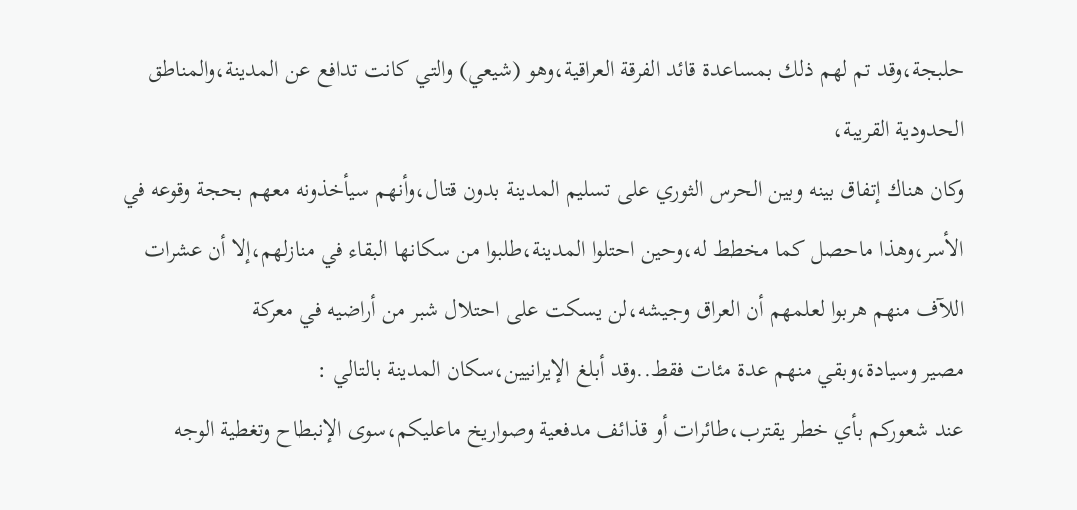حلبجة،وقد تم لهم ذلك بمساعدة قائد الفرقة العراقية،وهو (شيعي) والتي كانت تدافع عن المدينة،والمناطق الحدودية القريبة،
وكان هناك إتفاق بينه وبين الحرس الثوري على تسليم المدينة بدون قتال،وأنهم سيأخذونه معهم بحجة وقوعه في الأسر،وهذا ماحصل كما مخطط له،وحين احتلوا المدينة،طلبوا من سكانها البقاء في منازلهم،إلا أن عشرات اللآف منهم هربوا لعلمهم أن العراق وجيشه،لن يسكت على احتلال شبر من أراضيه في معركة
مصير وسيادة،وبقي منهم عدة مئات فقط..وقد أبلغ الإيرانيين،سكان المدينة بالتالي :
عند شعوركم بأي خطر يقترب،طائرات أو قذائف مدفعية وصواريخ ماعليكم،سوى الإنبطاح وتغطية الوجه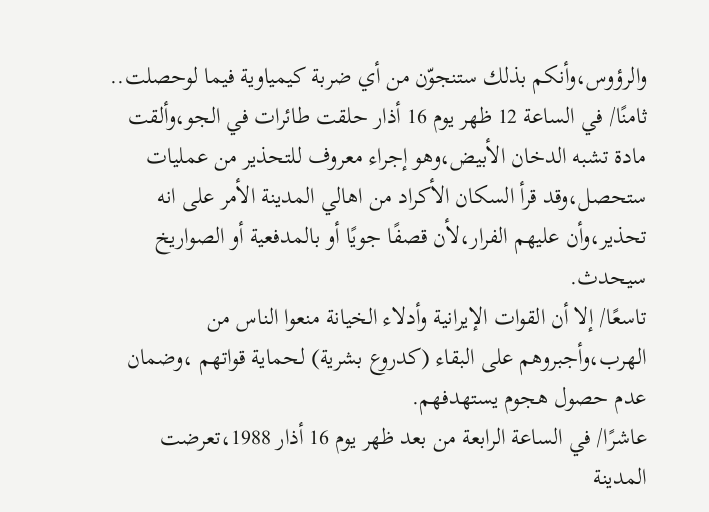والرؤوس،وأنكم بذلك ستنجوّن من أي ضربة كيمياوية فيما لوحصلت..
ثامنًا/ في الساعة 12 ظهر يوم 16 أذار حلقت طائرات في الجو،وألقت مادة تشبه الدخان الأبيض،وهو إجراء معروف للتحذير من عمليات ستحصل،وقد قرأ السكان الأكراد من اهالي المدينة الأمر على انه تحذير،وأن عليهم الفرار،لأن قصفًا جويًا أو بالمدفعية أو الصواريخ سيحدث.
تاسعًا/ إلا أن القوات الإيرانية وأدلاء الخيانة منعوا الناس من الهرب،وأجبروهم على البقاء (كدروع بشرية) لحماية قواتهم ،وضمان عدم حصول هجوم يستهدفهم.
عاشرًا/ في الساعة الرابعة من بعد ظهر يوم 16 أذار 1988،تعرضت المدينة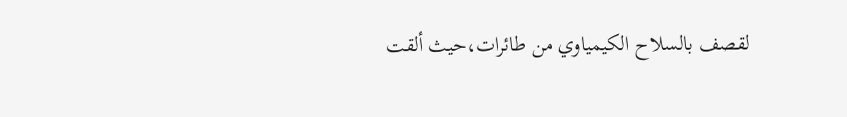لقصف بالسلاح الكيمياوي من طائرات،حيث ألقت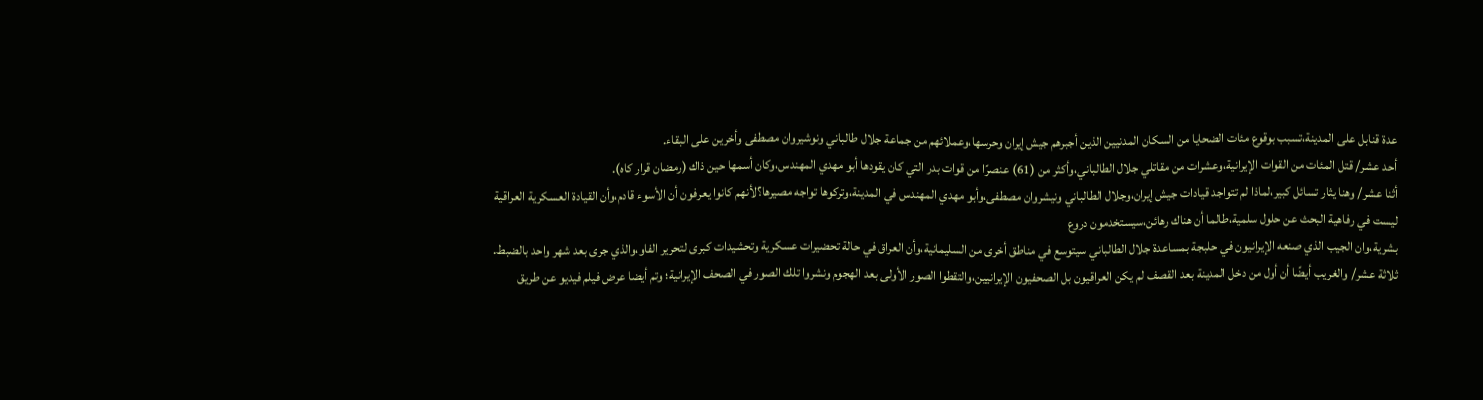عدة قنابل على المدينة،تسبب بوقوع مئات الضحايا من السكان المدنيين الذين أجبرهم جيش إيران وحرسها،وعملائهم من جماعة جلال طالباني ونوشيروان مصطفى وأخرين على البقاء.
أحد عشر/ قتل المئات من القوات الإيرانية،وعشرات من مقاتلي جلال الطالباني،وأكثر من (61) عنصرًا من قوات بدر التي كان يقودها أبو مهدي المهندس،وكان أسمها حين ذاك (رمضان قرار كاه).
أثنا عشر/ وهنا يثار تسائل كبير،لماذا لم تتواجد قيادات جيش إيران،وجلال الطالباني ونيشروان مصطفى،وأبو مهدي المهندس في المدينة،وتركوها تواجه مصيرها؟لأنهم كانوا يعرفون أن الأسوء قادم،وأن القيادة العسكرية العراقية ليست في رفاهية البحث عن حلول سلمية،طالما أن هناك رهائن،سيستخدمون دروع
بشرية،وان الجيب الذي صنعه الإيرانيون في حلبجة بمساعدة جلال الطالباني سيتوسع في مناطق أخرى من السليمانية،وأن العراق في حالة تحضيرات عسكرية وتحشيدات كبرى لتحرير الفاو،والذي جرى بعد شهر واحد بالضبط.
ثلاثة عشر/ والغريب أيضًا أن أول من دخل المدينة بعد القصف لم يكن العراقيون بل الصحفيون الإيرانيين،والتقطوا الصور الأولى بعد الهجوم ونشروا تلك الصور في الصحف الإيرانية؛ وتم أيضا عرض فيلم فيديو عن طريق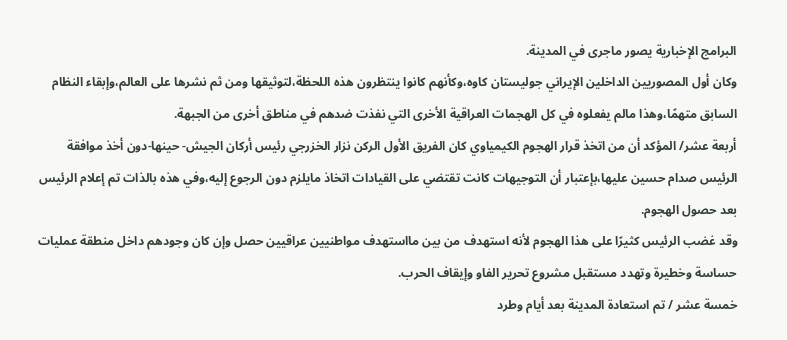البرامج الإخبارية يصور ماجرى في المدينة.
وكان أول المصوريين الداخلين الإيراني جوليستان كاوه،وكأنهم كانوا ينتظرون هذه اللحظة،لتوثيقها ومن ثم نشرها على العالم،وإبقاء النظام السابق متهمًا،وهذا مالم يفعلوه في كل الهجمات العراقية الأخرى التي نفذت ضدهم في مناطق أخرى من الجبهة.
أربعة عشر/ المؤكد أن من اتخذ قرار الهجوم الكيمياوي كان الفريق الأول الركن نزار الخزرجي رئيس أركان الجيش- حينها-دون أخذ موافقة الرئيس صدام حسين عليها،بإعتبار أن التوجيهات كانت تقتضي على القيادات اتخاذ مايلزم دون الرجوع إليه،وفي هذه بالذات تم إعلام الرئيس بعد حصول الهجوم.
وقد غضب الرئيس كثيرًا على هذا الهجوم لأنه استهدف من بين مااستهدف مواطنيين عراقيين حصل وإن كان وجودهم داخل منطقة عمليات حساسة وخطيرة وتهدد مستقبل مشروع تحرير الفاو وإيقاف الحرب.
خمسة عشر / تم استعادة المدينة بعد أيام وطرد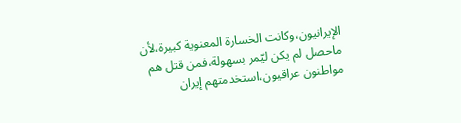الإيرانيون،وكانت الخسارة المعنوية كبيرة،لأن ماحصل لم يكن ليّمر بسهولة،فمن قتل هم مواطنون عراقيون،استخدمتهم إيران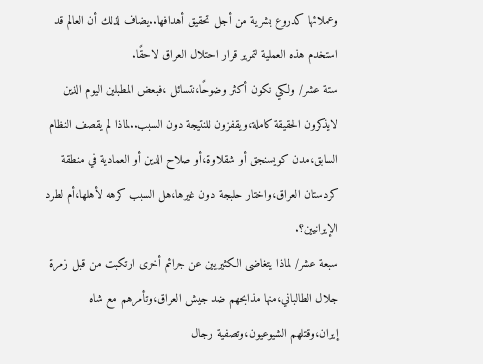وعملائها كدروع بشرية من أجل تحقيق أهدافها..يضاف لذلك أن العالم قد استخدم هذه العملية لتمرير قرار احتلال العراق لاحقًا.
ستة عشر/ ولكي نكون أكثر وضوحًا،نتسائل ،فبعض المطبلين اليوم الذين لايذكرون الحقيقة كاملة،ويقفزون للنتيجة دون السبب..لماذا لم يقصف النظام السابق،مدن كويسنجق أو شقلاوة،أو صلاح الدين أو العمادية في منطقة كردستان العراق،واختار حلبجة دون غيرها،هل السبب كرهه لأهلها،أم لطرد الإيرانيين؟.
سبعة عشر/ لماذا يتغاضى الكثيريين عن جرائم أخرى ارتكبت من قبل زمرة جلال الطالباني،منها مذابحهم ضد جيش العراق،وتأمرهم مع شاه إيران،وقتلهم الشيوعيون،وتصفية رجال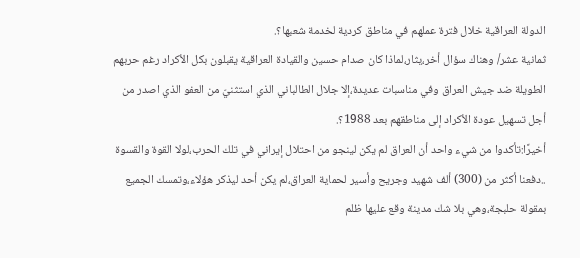الدولة العراقية خلال فترة عملهم في مناطق كردية لخدمة شعبها؟.
ثمانية عشر/ وهناك سؤال أخر،يثار،لماذا كان صدام حسين والقيادة العراقية يقبلون بكل الأكراد رغم حربهم الطويلة ضد جيش العراق وفي مناسبات عديدة،إلا جلال الطالباني الذي استثنيّ من العفو الذي اصدر من أجل تسهيل عودة الأكراد إلى مناطقهم بعد 1988؟.
أخيرًا:تأكدوا من شيء واحد أن العراق لم يكن لينجو من احتلال إيراني في تلك الحرب،لولا القوة والقسوة ..دفعنا أكثر من (300) ألف شهيد وجريح وأسير لحماية العراق،لم يكن أحد ليذكر هؤلاء،وتمسك الجميع بمقولة حلبجة،وهي بلا شك مدينة وقع عليها ظلم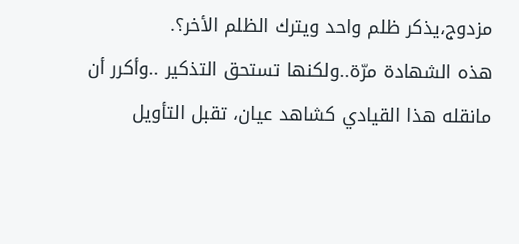مزدوج،يذكر ظلم واحد ويترك الظلم الأخر؟.
هذه الشهادة مرّة..ولكنها تستحق التذكير ..وأكرر أن مانقله هذا القيادي كشاهد عيان، تقبل التأويل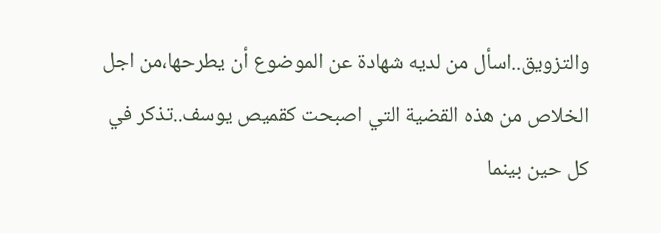والتزويق..اسأل من لديه شهادة عن الموضوع أن يطرحها،من اجل الخلاص من هذه القضية التي اصبحت كقميص يوسف..تذكر في كل حين بينما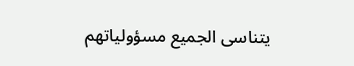يتناسى الجميع مسؤولياتهم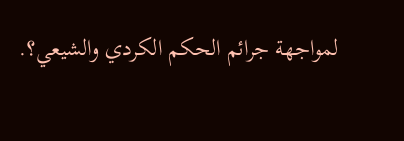لمواجهة جرائم الحكم الكردي والشيعي؟.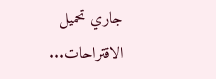جاري تحميل الاقتراحات...